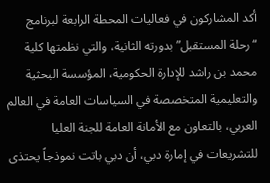أكد المشاركون في فعاليات المحطة الرابعة لبرنامج “رحلة المستقبل”بدورته الثانية، والتي نظمتها كلية محمد بن راشد للإدارة الحكومية، المؤسسة البحثية والتعليمية المتخصصة في السياسات العامة في العالم العربي، بالتعاون مع الأمانة العامة للجنة العليا للتشريعات في إمارة دبي، أن دبي باتت نموذجاً يحتذى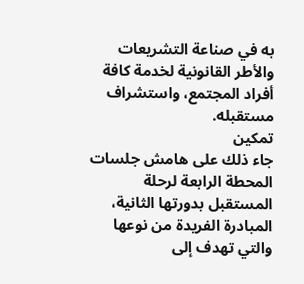به في صناعة التشريعات والأطر القانونية لخدمة كافة أفراد المجتمع، واستشراف مستقبله.
تمكين
جاء ذلك على هامش جلسات المحطة الرابعة لرحلة المستقبل بدورتها الثانية، المبادرة الفريدة من نوعها والتي تهدف إلى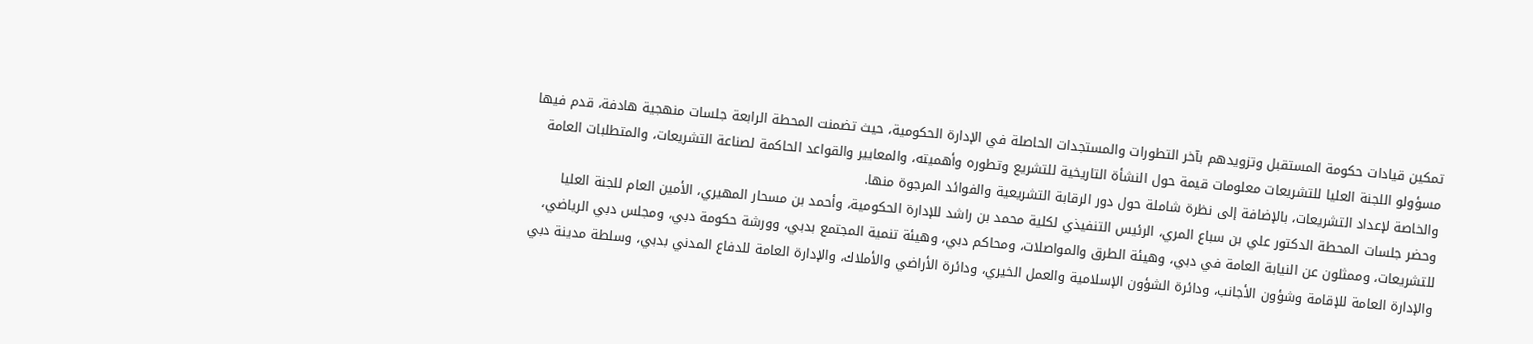تمكين قيادات حكومة المستقبل وتزويدهم بآخر التطورات والمستجدات الحاصلة في الإدارة الحكومية، حيث تضمنت المحطة الرابعة جلسات منهجية هادفة، قدم فيها مسؤولو اللجنة العليا للتشريعات معلومات قيمة حول النشأة التاريخية للتشريع وتطوره وأهميته، والمعايير والقواعد الحاكمة لصناعة التشريعات، والمتطلبات العامة والخاصة لإعداد التشريعات، بالإضافة إلى نظرة شاملة حول دور الرقابة التشريعية والفوائد المرجوة منها.
وحضر جلسات المحطة الدكتور علي بن سباع المري، الرئيس التنفيذي لكلية محمد بن راشد للإدارة الحكومية، وأحمد بن مسحار المهيري، الأمين العام للجنة العليا للتشريعات، وممثلون عن النيابة العامة في دبي، وهيئة الطرق والمواصلات، ومحاكم دبي، وهيئة تنمية المجتمع بدبي، وورشة حكومة دبي، ومجلس دبي الرياضي، والإدارة العامة للإقامة وشؤون الأجانب، ودائرة الشؤون الإسلامية والعمل الخيري، ودائرة الأراضي والأملاك، والإدارة العامة للدفاع المدني بدبي، وسلطة مدينة دبي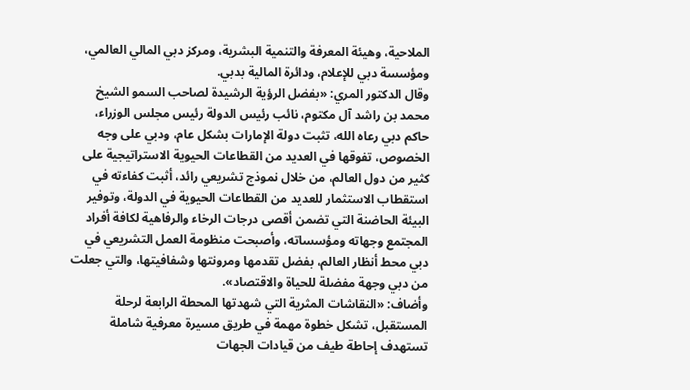الملاحية، وهيئة المعرفة والتنمية البشرية، ومركز دبي المالي العالمي، ومؤسسة دبي للإعلام، ودائرة المالية بدبي.
وقال الدكتور المري: «بفضل الرؤية الرشيدة لصاحب السمو الشيخ محمد بن راشد آل مكتوم، نائب رئيس الدولة رئيس مجلس الوزراء، حاكم دبي رعاه الله، تثبت دولة الإمارات بشكل عام، ودبي على وجه الخصوص، تفوقها في العديد من القطاعات الحيوية الاستراتيجية على كثير من دول العالم، من خلال نموذج تشريعي رائد، أثبت كفاءته في استقطاب الاستثمار للعديد من القطاعات الحيوية في الدولة، وتوفير البيئة الحاضنة التي تضمن أقصى درجات الرخاء والرفاهية لكافة أفراد المجتمع وجهاته ومؤسساته، وأصبحت منظومة العمل التشريعي في دبي محط أنظار العالم، بفضل تقدمها ومرونتها وشفافيتها، والتي جعلت من دبي وجهة مفضلة للحياة والاقتصاد».
وأضاف: «النقاشات المثرية التي شهدتها المحطة الرابعة لرحلة المستقبل، تشكل خطوة مهمة في طريق مسيرة معرفية شاملة تستهدف إحاطة طيف من قيادات الجهات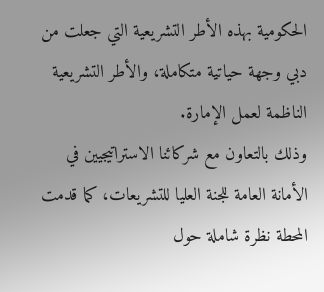الحكومية بهذه الأطر التشريعية التي جعلت من دبي وجهة حياتية متكاملة، والأطر التشريعية الناظمة لعمل الإمارة.
وذلك بالتعاون مع شركائنا الاستراتيجيين في الأمانة العامة للجنة العليا للتشريعات، كما قدمت المحطة نظرة شاملة حول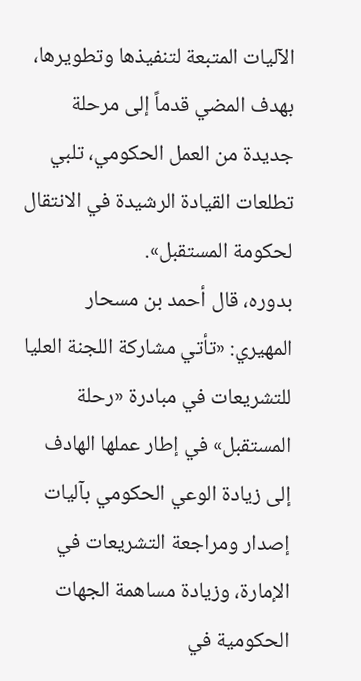الآليات المتبعة لتنفيذها وتطويرها، بهدف المضي قدماً إلى مرحلة جديدة من العمل الحكومي، تلبي تطلعات القيادة الرشيدة في الانتقال لحكومة المستقبل».
بدوره، قال أحمد بن مسحار المهيري: «تأتي مشاركة اللجنة العليا للتشريعات في مبادرة «رحلة المستقبل» في إطار عملها الهادف إلى زيادة الوعي الحكومي بآليات إصدار ومراجعة التشريعات في الإمارة، وزيادة مساهمة الجهات الحكومية في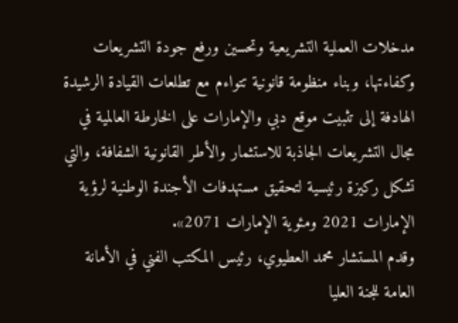مدخلات العملية التشريعية وتحسين ورفع جودة التشريعات وكفاءتها، وبناء منظومة قانونية تتواءم مع تطلعات القيادة الرشيدة الهادفة إلى تثبيت موقع دبي والإمارات على الخارطة العالمية في مجال التشريعات الجاذبة للاستثمار والأطر القانونية الشفافة، والتي تشكل ركيزة رئيسية لتحقيق مستهدفات الأجندة الوطنية لرؤية الإمارات 2021 ومئوية الإمارات 2071».
وقدم المستشار محمد العطيوي، رئيس المكتب الفني في الأمانة العامة للجنة العليا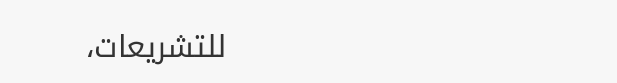للتشريعات،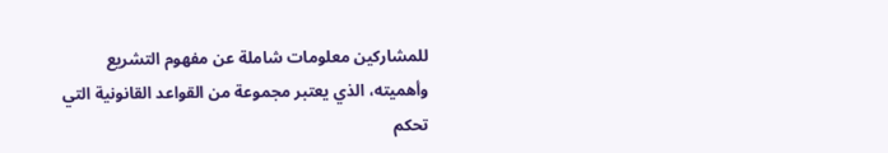للمشاركين معلومات شاملة عن مفهوم التشريع وأهميته، الذي يعتبر مجموعة من القواعد القانونية التي تحكم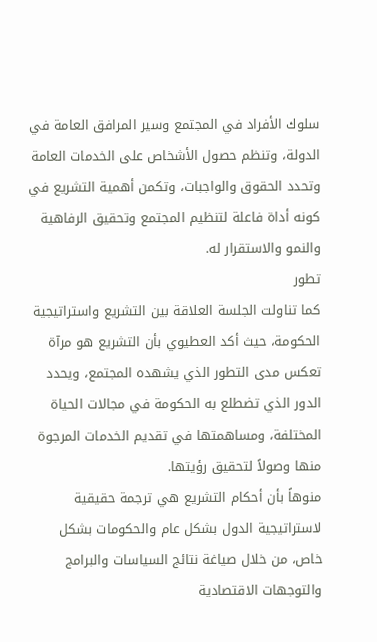سلوك الأفراد في المجتمع وسير المرافق العامة في الدولة، وتنظم حصول الأشخاص على الخدمات العامة وتحدد الحقوق والواجبات، وتكمن أهمية التشريع في كونه أداة فاعلة لتنظيم المجتمع وتحقيق الرفاهية والنمو والاستقرار له.
تطور
كما تناولت الجلسة العلاقة بين التشريع واستراتيجية الحكومة، حيث أكد العطيوي بأن التشريع هو مرآة تعكس مدى التطور الذي يشهده المجتمع، ويحدد الدور الذي تضطلع به الحكومة في مجالات الحياة المختلفة، ومساهمتها في تقديم الخدمات المرجوة منها وصولاً لتحقيق رؤيتها.
منوهاً بأن أحكام التشريع هي ترجمة حقيقية لاستراتيجية الدول بشكل عام والحكومات بشكل خاص، من خلال صياغة نتائج السياسات والبرامج والتوجهات الاقتصادية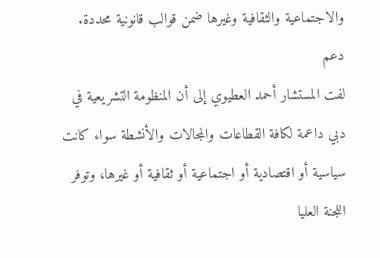والاجتماعية والثقافية وغيرها ضمن قوالب قانونية محددة.
دعم
لفت المستشار أحمد العطيوي إلى أن المنظومة التشريعية في دبي داعمة لكافة القطاعات والمجالات والأنشطة سواء كانت سياسية أو اقتصادية أو اجتماعية أو ثقافية أو غيرها، وتوفر اللجنة العليا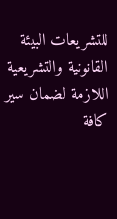للتشريعات البيئة القانونية والتشريعية اللازمة لضمان سير كافة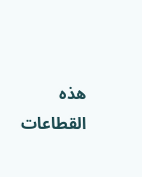هذه القطاعات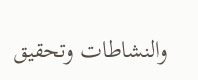والنشاطات وتحقيق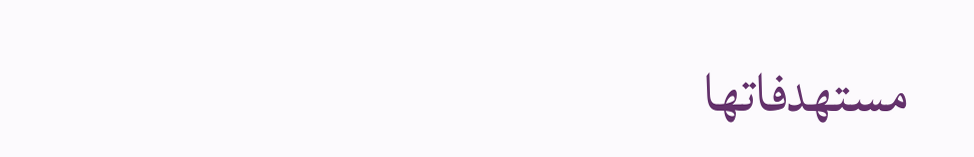مستهدفاتها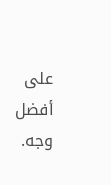على أفضل وجه.